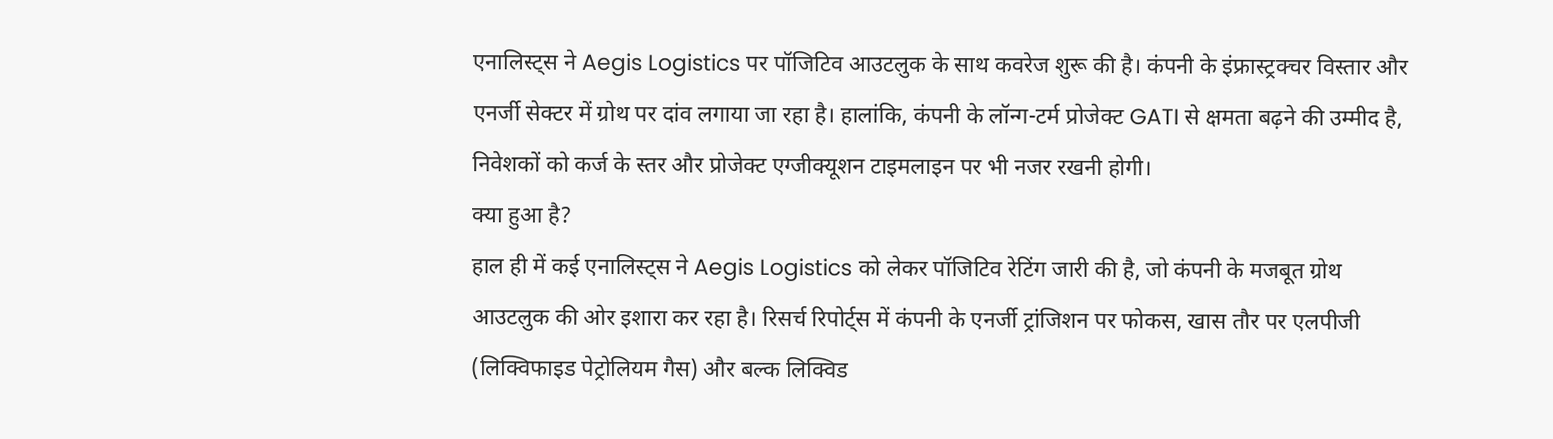एनालिस्ट्स ने Aegis Logistics पर पॉजिटिव आउटलुक के साथ कवरेज शुरू की है। कंपनी के इंफ्रास्ट्रक्चर विस्तार और एनर्जी सेक्टर में ग्रोथ पर दांव लगाया जा रहा है। हालांकि, कंपनी के लॉन्ग-टर्म प्रोजेक्ट GATI से क्षमता बढ़ने की उम्मीद है, निवेशकों को कर्ज के स्तर और प्रोजेक्ट एग्जीक्यूशन टाइमलाइन पर भी नजर रखनी होगी।
क्या हुआ है?
हाल ही में कई एनालिस्ट्स ने Aegis Logistics को लेकर पॉजिटिव रेटिंग जारी की है, जो कंपनी के मजबूत ग्रोथ आउटलुक की ओर इशारा कर रहा है। रिसर्च रिपोर्ट्स में कंपनी के एनर्जी ट्रांजिशन पर फोकस, खास तौर पर एलपीजी (लिक्विफाइड पेट्रोलियम गैस) और बल्क लिक्विड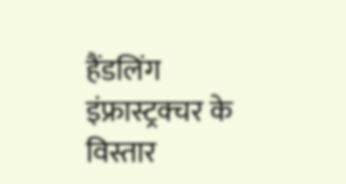हैंडलिंग इंफ्रास्ट्रक्चर के विस्तार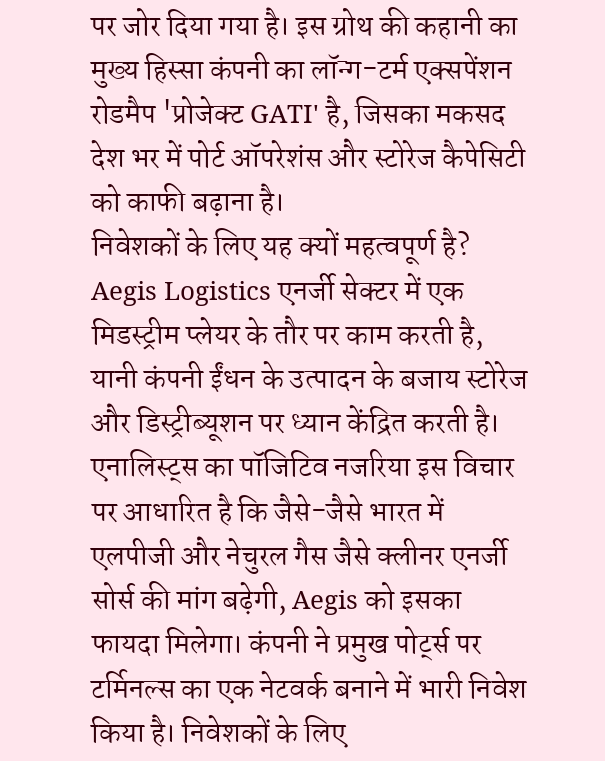पर जोर दिया गया है। इस ग्रोथ की कहानी का मुख्य हिस्सा कंपनी का लॉन्ग-टर्म एक्सपेंशन रोडमैप 'प्रोजेक्ट GATI' है, जिसका मकसद देश भर में पोर्ट ऑपरेशंस और स्टोरेज कैपेसिटी को काफी बढ़ाना है।
निवेशकों के लिए यह क्यों महत्वपूर्ण है?
Aegis Logistics एनर्जी सेक्टर में एक मिडस्ट्रीम प्लेयर के तौर पर काम करती है, यानी कंपनी ईंधन के उत्पादन के बजाय स्टोरेज और डिस्ट्रीब्यूशन पर ध्यान केंद्रित करती है। एनालिस्ट्स का पॉजिटिव नजरिया इस विचार पर आधारित है कि जैसे-जैसे भारत में एलपीजी और नेचुरल गैस जैसे क्लीनर एनर्जी सोर्स की मांग बढ़ेगी, Aegis को इसका फायदा मिलेगा। कंपनी ने प्रमुख पोर्ट्स पर टर्मिनल्स का एक नेटवर्क बनाने में भारी निवेश किया है। निवेशकों के लिए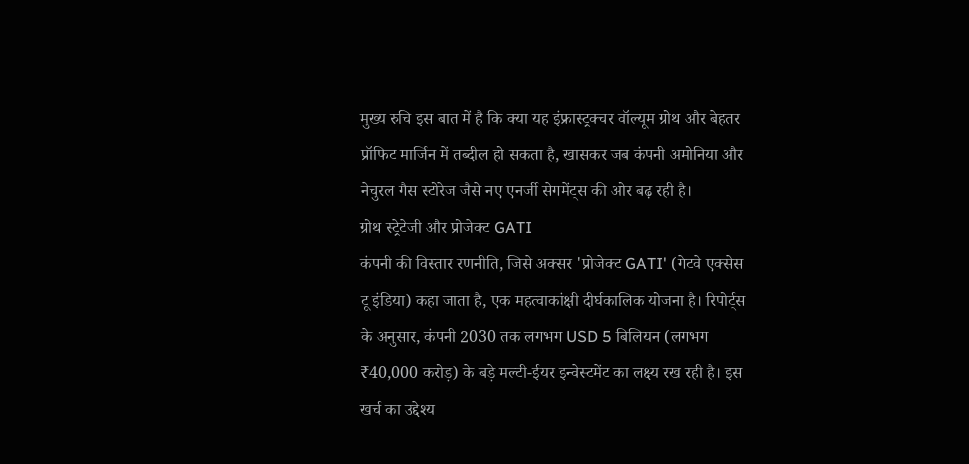मुख्य रुचि इस बात में है कि क्या यह इंफ्रास्ट्रक्चर वॉल्यूम ग्रोथ और बेहतर प्रॉफिट मार्जिन में तब्दील हो सकता है, खासकर जब कंपनी अमोनिया और नेचुरल गैस स्टोरेज जैसे नए एनर्जी सेगमेंट्स की ओर बढ़ रही है।
ग्रोथ स्ट्रेटेजी और प्रोजेक्ट GATI
कंपनी की विस्तार रणनीति, जिसे अक्सर 'प्रोजेक्ट GATI' (गेटवे एक्सेस टू इंडिया) कहा जाता है, एक महत्वाकांक्षी दीर्घकालिक योजना है। रिपोर्ट्स के अनुसार, कंपनी 2030 तक लगभग USD 5 बिलियन (लगभग ₹40,000 करोड़) के बड़े मल्टी-ईयर इन्वेस्टमेंट का लक्ष्य रख रही है। इस खर्च का उद्देश्य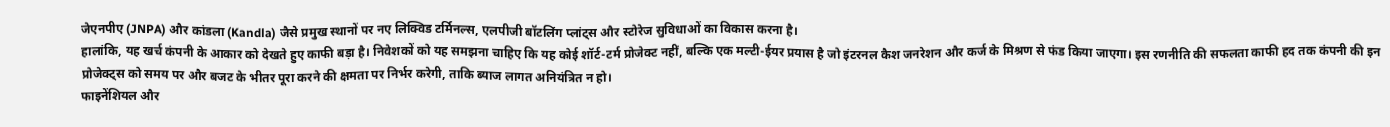जेएनपीए (JNPA) और कांडला (Kandla) जैसे प्रमुख स्थानों पर नए लिक्विड टर्मिनल्स, एलपीजी बॉटलिंग प्लांट्स और स्टोरेज सुविधाओं का विकास करना है।
हालांकि, यह खर्च कंपनी के आकार को देखते हुए काफी बड़ा है। निवेशकों को यह समझना चाहिए कि यह कोई शॉर्ट-टर्म प्रोजेक्ट नहीं, बल्कि एक मल्टी-ईयर प्रयास है जो इंटरनल कैश जनरेशन और कर्ज के मिश्रण से फंड किया जाएगा। इस रणनीति की सफलता काफी हद तक कंपनी की इन प्रोजेक्ट्स को समय पर और बजट के भीतर पूरा करने की क्षमता पर निर्भर करेगी, ताकि ब्याज लागत अनियंत्रित न हो।
फाइनेंशियल और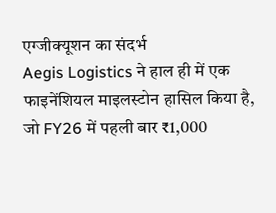एग्जीक्यूशन का संदर्भ
Aegis Logistics ने हाल ही में एक फाइनेंशियल माइलस्टोन हासिल किया है, जो FY26 में पहली बार ₹1,000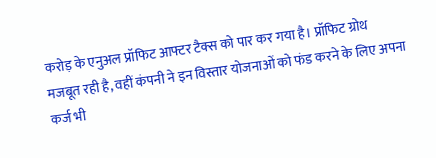करोड़ के एनुअल प्रॉफिट आफ्टर टैक्स को पार कर गया है। प्रॉफिट ग्रोथ मजबूत रही है, वहीं कंपनी ने इन विस्तार योजनाओं को फंड करने के लिए अपना कर्ज भी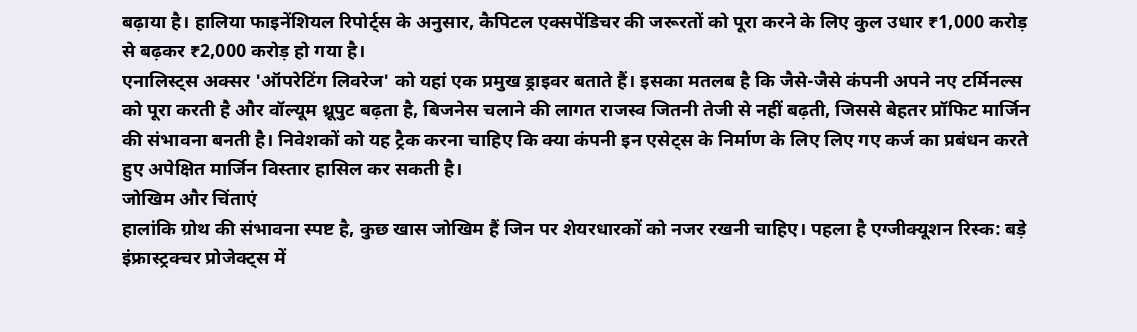बढ़ाया है। हालिया फाइनेंशियल रिपोर्ट्स के अनुसार, कैपिटल एक्सपेंडिचर की जरूरतों को पूरा करने के लिए कुल उधार ₹1,000 करोड़ से बढ़कर ₹2,000 करोड़ हो गया है।
एनालिस्ट्स अक्सर 'ऑपरेटिंग लिवरेज' को यहां एक प्रमुख ड्राइवर बताते हैं। इसका मतलब है कि जैसे-जैसे कंपनी अपने नए टर्मिनल्स को पूरा करती है और वॉल्यूम थ्रूपुट बढ़ता है, बिजनेस चलाने की लागत राजस्व जितनी तेजी से नहीं बढ़ती, जिससे बेहतर प्रॉफिट मार्जिन की संभावना बनती है। निवेशकों को यह ट्रैक करना चाहिए कि क्या कंपनी इन एसेट्स के निर्माण के लिए लिए गए कर्ज का प्रबंधन करते हुए अपेक्षित मार्जिन विस्तार हासिल कर सकती है।
जोखिम और चिंताएं
हालांकि ग्रोथ की संभावना स्पष्ट है, कुछ खास जोखिम हैं जिन पर शेयरधारकों को नजर रखनी चाहिए। पहला है एग्जीक्यूशन रिस्क: बड़े इंफ्रास्ट्रक्चर प्रोजेक्ट्स में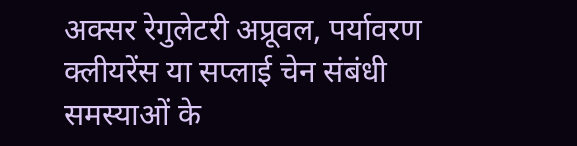अक्सर रेगुलेटरी अप्रूवल, पर्यावरण क्लीयरेंस या सप्लाई चेन संबंधी समस्याओं के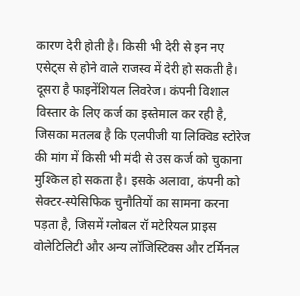कारण देरी होती है। किसी भी देरी से इन नए एसेट्स से होने वाले राजस्व में देरी हो सकती है।
दूसरा है फाइनेंशियल लिवरेज। कंपनी विशाल विस्तार के लिए कर्ज का इस्तेमाल कर रही है, जिसका मतलब है कि एलपीजी या लिक्विड स्टोरेज की मांग में किसी भी मंदी से उस कर्ज को चुकाना मुश्किल हो सकता है। इसके अलावा, कंपनी को सेक्टर-स्पेसिफिक चुनौतियों का सामना करना पड़ता है, जिसमें ग्लोबल रॉ मटेरियल प्राइस वोलेटिलिटी और अन्य लॉजिस्टिक्स और टर्मिनल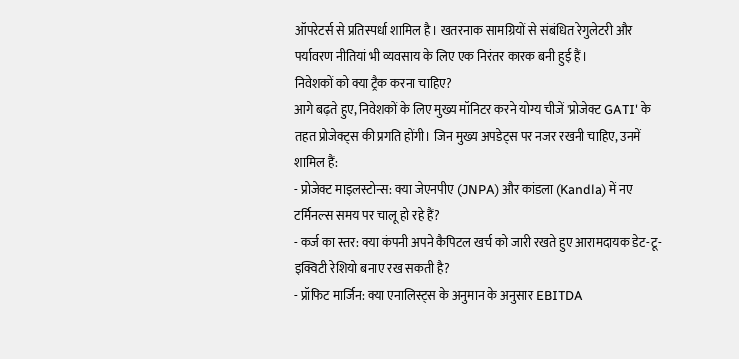ऑपरेटर्स से प्रतिस्पर्धा शामिल है। खतरनाक सामग्रियों से संबंधित रेगुलेटरी और पर्यावरण नीतियां भी व्यवसाय के लिए एक निरंतर कारक बनी हुई हैं।
निवेशकों को क्या ट्रैक करना चाहिए?
आगे बढ़ते हुए, निवेशकों के लिए मुख्य मॉनिटर करने योग्य चीजें 'प्रोजेक्ट GATI' के तहत प्रोजेक्ट्स की प्रगति होंगी। जिन मुख्य अपडेट्स पर नजर रखनी चाहिए, उनमें शामिल हैं:
- प्रोजेक्ट माइलस्टोन्स: क्या जेएनपीए (JNPA) और कांडला (Kandla) में नए टर्मिनल्स समय पर चालू हो रहे हैं?
- कर्ज का स्तर: क्या कंपनी अपने कैपिटल खर्च को जारी रखते हुए आरामदायक डेट-टू-इक्विटी रेशियो बनाए रख सकती है?
- प्रॉफिट मार्जिन: क्या एनालिस्ट्स के अनुमान के अनुसार EBITDA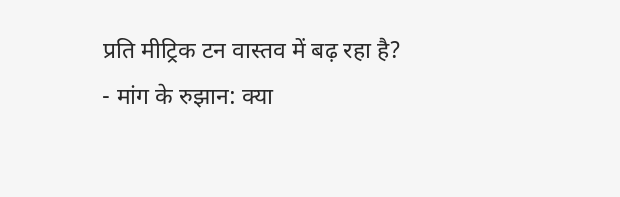प्रति मीट्रिक टन वास्तव में बढ़ रहा है?
- मांग के रुझान: क्या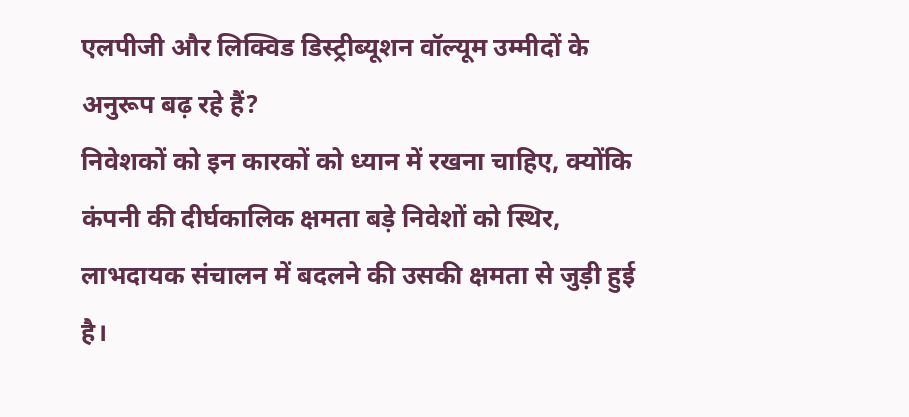एलपीजी और लिक्विड डिस्ट्रीब्यूशन वॉल्यूम उम्मीदों के अनुरूप बढ़ रहे हैं?
निवेशकों को इन कारकों को ध्यान में रखना चाहिए, क्योंकि कंपनी की दीर्घकालिक क्षमता बड़े निवेशों को स्थिर, लाभदायक संचालन में बदलने की उसकी क्षमता से जुड़ी हुई है।